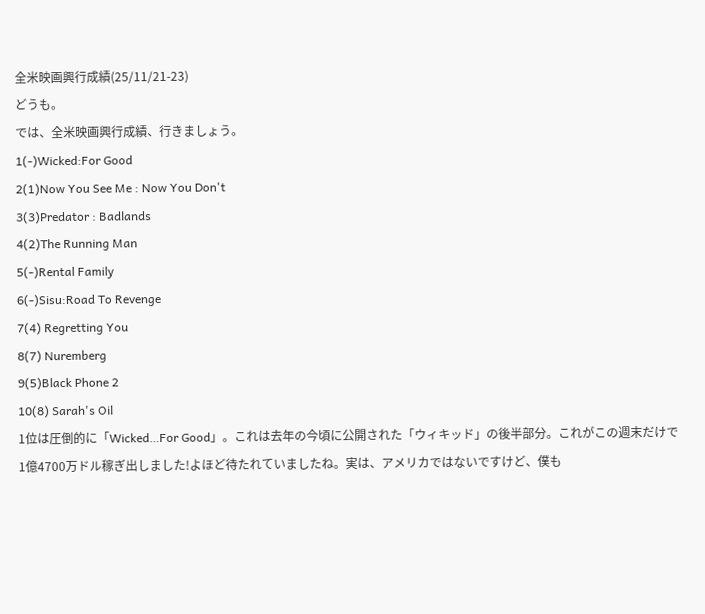全米映画興行成績(25/11/21-23)
どうも。
では、全米映画興行成績、行きましょう。
1(-)Wicked:For Good
2(1)Now You See Me : Now You Don't
3(3)Predator : Badlands
4(2)The Running Man
5(-)Rental Family
6(-)Sisu:Road To Revenge
7(4) Regretting You
8(7) Nuremberg
9(5)Black Phone 2
10(8) Sarah's Oil
1位は圧倒的に「Wicked…For Good」。これは去年の今頃に公開された「ウィキッド」の後半部分。これがこの週末だけで1億4700万ドル稼ぎ出しました!よほど待たれていましたね。実は、アメリカではないですけど、僕も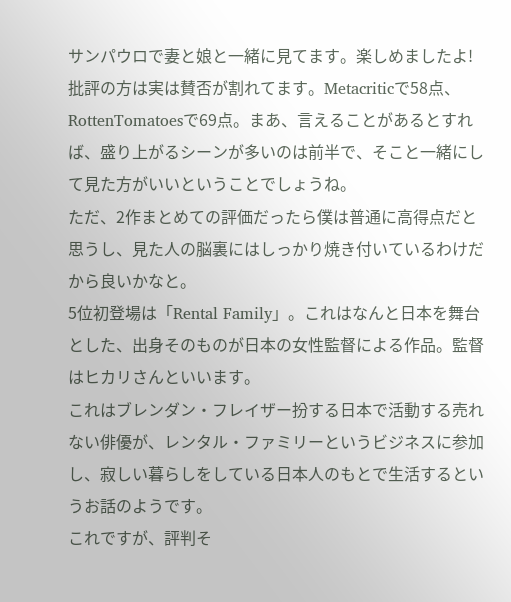サンパウロで妻と娘と一緒に見てます。楽しめましたよ!
批評の方は実は賛否が割れてます。Metacriticで58点、RottenTomatoesで69点。まあ、言えることがあるとすれば、盛り上がるシーンが多いのは前半で、そこと一緒にして見た方がいいということでしょうね。
ただ、2作まとめての評価だったら僕は普通に高得点だと思うし、見た人の脳裏にはしっかり焼き付いているわけだから良いかなと。
5位初登場は「Rental Family」。これはなんと日本を舞台とした、出身そのものが日本の女性監督による作品。監督はヒカリさんといいます。
これはブレンダン・フレイザー扮する日本で活動する売れない俳優が、レンタル・ファミリーというビジネスに参加し、寂しい暮らしをしている日本人のもとで生活するというお話のようです。
これですが、評判そ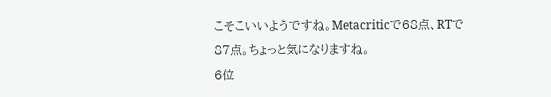こそこいいようですね。Metacriticで68点、RTで87点。ちょっと気になりますね。
6位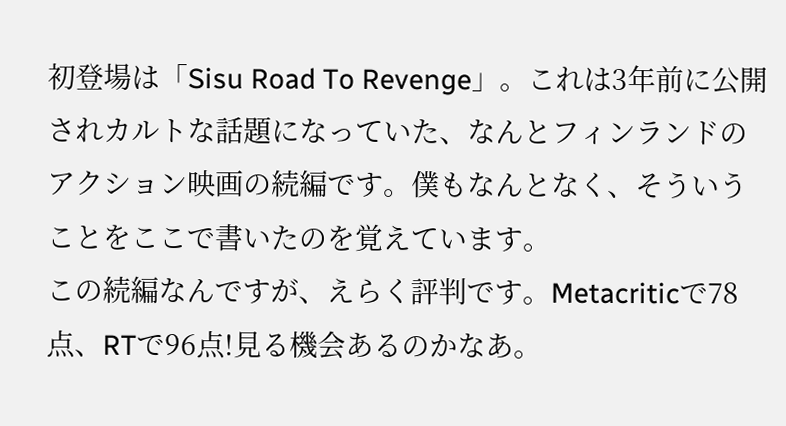初登場は「Sisu Road To Revenge」。これは3年前に公開されカルトな話題になっていた、なんとフィンランドのアクション映画の続編です。僕もなんとなく、そういうことをここで書いたのを覚えています。
この続編なんですが、えらく評判です。Metacriticで78点、RTで96点!見る機会あるのかなあ。